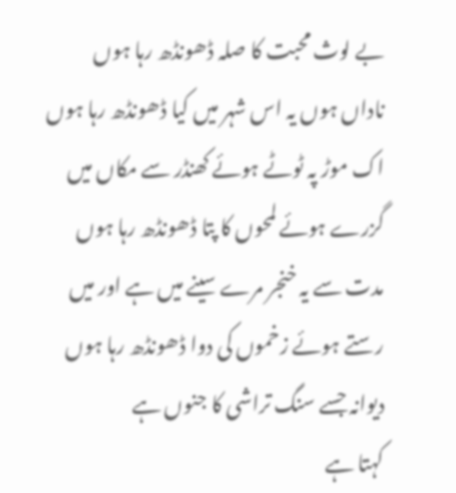بے لوث محبت کا صلہ ڈھونڈھ رہا ہوں
ناداں ہوں یہ اس شہر میں کیا ڈھونڈھ رہا ہوں
اک موڑ پہ ٹوٹے ہوئے کھنڈر سے مکاں میں
گزرے ہوئے لمحوں کا پتا ڈھونڈھ رہا ہوں
مدت سے یہ خنجر مرے سینے میں ہے اور میں
رستے ہوئے زخموں کی دوا ڈھونڈھ رہا ہوں
دیوانہ جسے سنگ تراشی کا جنوں ہے
کہتا ہے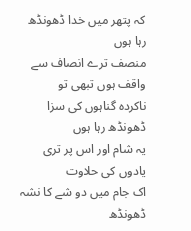کہ پتھر میں خدا ڈھونڈھ رہا ہوں
منصف ترے انصاف سے واقف ہوں تبھی تو
ناکردہ گناہوں کی سزا ڈھونڈھ رہا ہوں
یہ شام اور اس پر تری یادوں کی حلاوت
اک جام میں دو شے کا نشہ ڈھونڈھ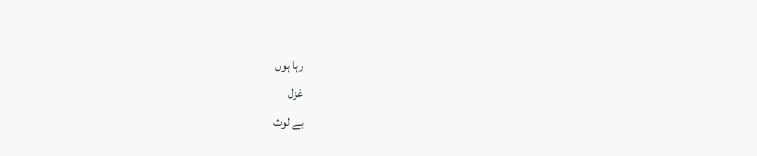رہا ہوں
غزل
بے لوث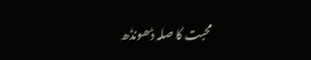محبت کا صلہ ڈھونڈھ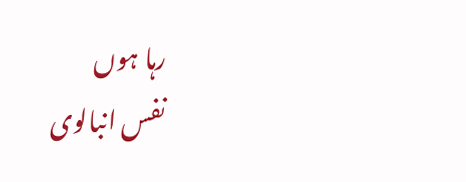رہا ہوں
نفس انبالوی